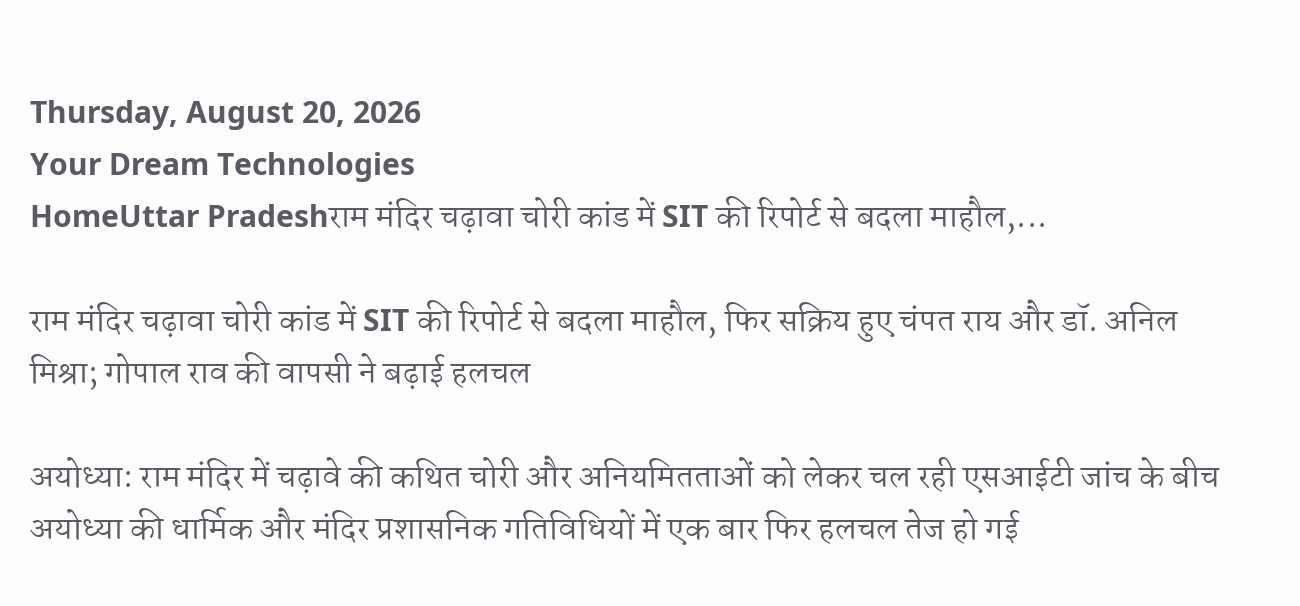Thursday, August 20, 2026
Your Dream Technologies
HomeUttar Pradeshराम मंदिर चढ़ावा चोरी कांड में SIT की रिपोर्ट से बदला माहौल,...

राम मंदिर चढ़ावा चोरी कांड में SIT की रिपोर्ट से बदला माहौल, फिर सक्रिय हुए चंपत राय और डॉ. अनिल मिश्रा; गोपाल राव की वापसी ने बढ़ाई हलचल

अयोध्या: राम मंदिर में चढ़ावे की कथित चोरी और अनियमितताओं को लेकर चल रही एसआईटी जांच के बीच अयोध्या की धार्मिक और मंदिर प्रशासनिक गतिविधियों में एक बार फिर हलचल तेज हो गई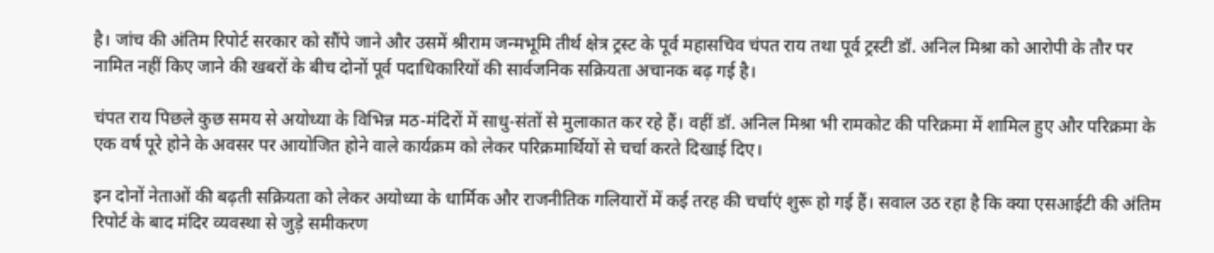है। जांच की अंतिम रिपोर्ट सरकार को सौंपे जाने और उसमें श्रीराम जन्मभूमि तीर्थ क्षेत्र ट्रस्ट के पूर्व महासचिव चंपत राय तथा पूर्व ट्रस्टी डॉ. अनिल मिश्रा को आरोपी के तौर पर नामित नहीं किए जाने की खबरों के बीच दोनों पूर्व पदाधिकारियों की सार्वजनिक सक्रियता अचानक बढ़ गई है।

चंपत राय पिछले कुछ समय से अयोध्या के विभिन्न मठ-मंदिरों में साधु-संतों से मुलाकात कर रहे हैं। वहीं डॉ. अनिल मिश्रा भी रामकोट की परिक्रमा में शामिल हुए और परिक्रमा के एक वर्ष पूरे होने के अवसर पर आयोजित होने वाले कार्यक्रम को लेकर परिक्रमार्थियों से चर्चा करते दिखाई दिए।

इन दोनों नेताओं की बढ़ती सक्रियता को लेकर अयोध्या के धार्मिक और राजनीतिक गलियारों में कई तरह की चर्चाएं शुरू हो गई हैं। सवाल उठ रहा है कि क्या एसआईटी की अंतिम रिपोर्ट के बाद मंदिर व्यवस्था से जुड़े समीकरण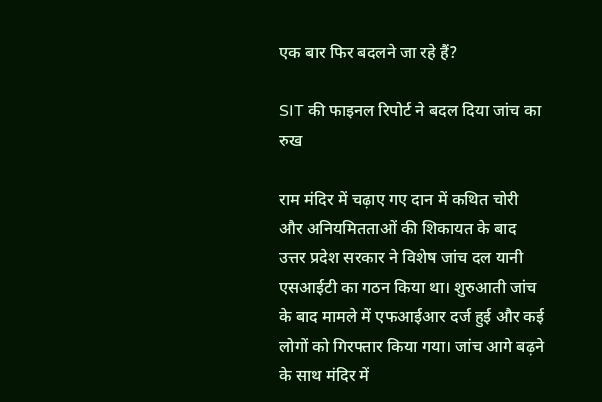एक बार फिर बदलने जा रहे हैं?

SIT की फाइनल रिपोर्ट ने बदल दिया जांच का रुख

राम मंदिर में चढ़ाए गए दान में कथित चोरी और अनियमितताओं की शिकायत के बाद उत्तर प्रदेश सरकार ने विशेष जांच दल यानी एसआईटी का गठन किया था। शुरुआती जांच के बाद मामले में एफआईआर दर्ज हुई और कई लोगों को गिरफ्तार किया गया। जांच आगे बढ़ने के साथ मंदिर में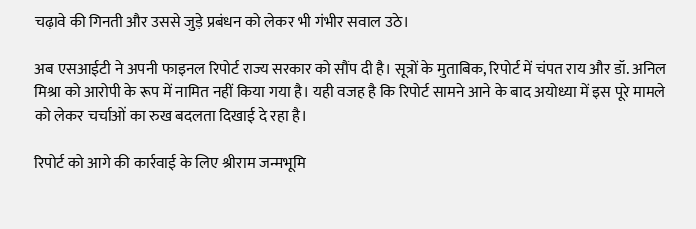चढ़ावे की गिनती और उससे जुड़े प्रबंधन को लेकर भी गंभीर सवाल उठे।

अब एसआईटी ने अपनी फाइनल रिपोर्ट राज्य सरकार को सौंप दी है। सूत्रों के मुताबिक, रिपोर्ट में चंपत राय और डॉ. अनिल मिश्रा को आरोपी के रूप में नामित नहीं किया गया है। यही वजह है कि रिपोर्ट सामने आने के बाद अयोध्या में इस पूरे मामले को लेकर चर्चाओं का रुख बदलता दिखाई दे रहा है।

रिपोर्ट को आगे की कार्रवाई के लिए श्रीराम जन्मभूमि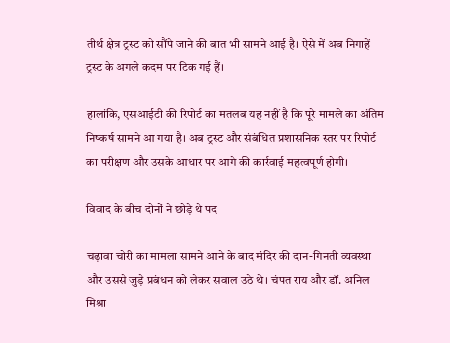तीर्थ क्षेत्र ट्रस्ट को सौंपे जाने की बात भी सामने आई है। ऐसे में अब निगाहें ट्रस्ट के अगले कदम पर टिक गई हैं।

हालांकि, एसआईटी की रिपोर्ट का मतलब यह नहीं है कि पूरे मामले का अंतिम निष्कर्ष सामने आ गया है। अब ट्रस्ट और संबंधित प्रशासनिक स्तर पर रिपोर्ट का परीक्षण और उसके आधार पर आगे की कार्रवाई महत्वपूर्ण होगी।

विवाद के बीच दोनों ने छोड़े थे पद

चढ़ावा चोरी का मामला सामने आने के बाद मंदिर की दान-गिनती व्यवस्था और उससे जुड़े प्रबंधन को लेकर सवाल उठे थे। चंपत राय और डॉ. अनिल मिश्रा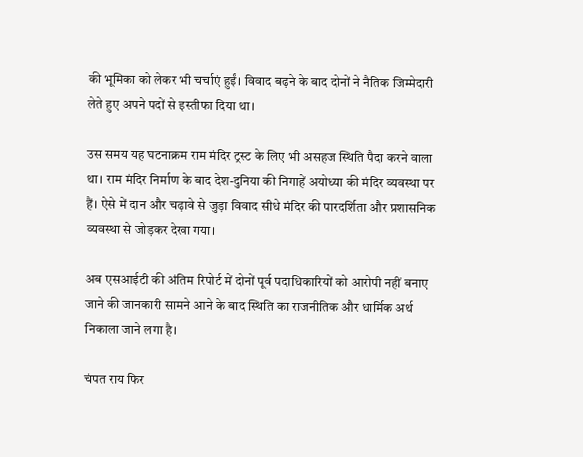की भूमिका को लेकर भी चर्चाएं हुईं। विवाद बढ़ने के बाद दोनों ने नैतिक जिम्मेदारी लेते हुए अपने पदों से इस्तीफा दिया था।

उस समय यह घटनाक्रम राम मंदिर ट्रस्ट के लिए भी असहज स्थिति पैदा करने वाला था। राम मंदिर निर्माण के बाद देश-दुनिया की निगाहें अयोध्या की मंदिर व्यवस्था पर हैं। ऐसे में दान और चढ़ावे से जुड़ा विवाद सीधे मंदिर की पारदर्शिता और प्रशासनिक व्यवस्था से जोड़कर देखा गया।

अब एसआईटी की अंतिम रिपोर्ट में दोनों पूर्व पदाधिकारियों को आरोपी नहीं बनाए जाने की जानकारी सामने आने के बाद स्थिति का राजनीतिक और धार्मिक अर्थ निकाला जाने लगा है।

चंपत राय फिर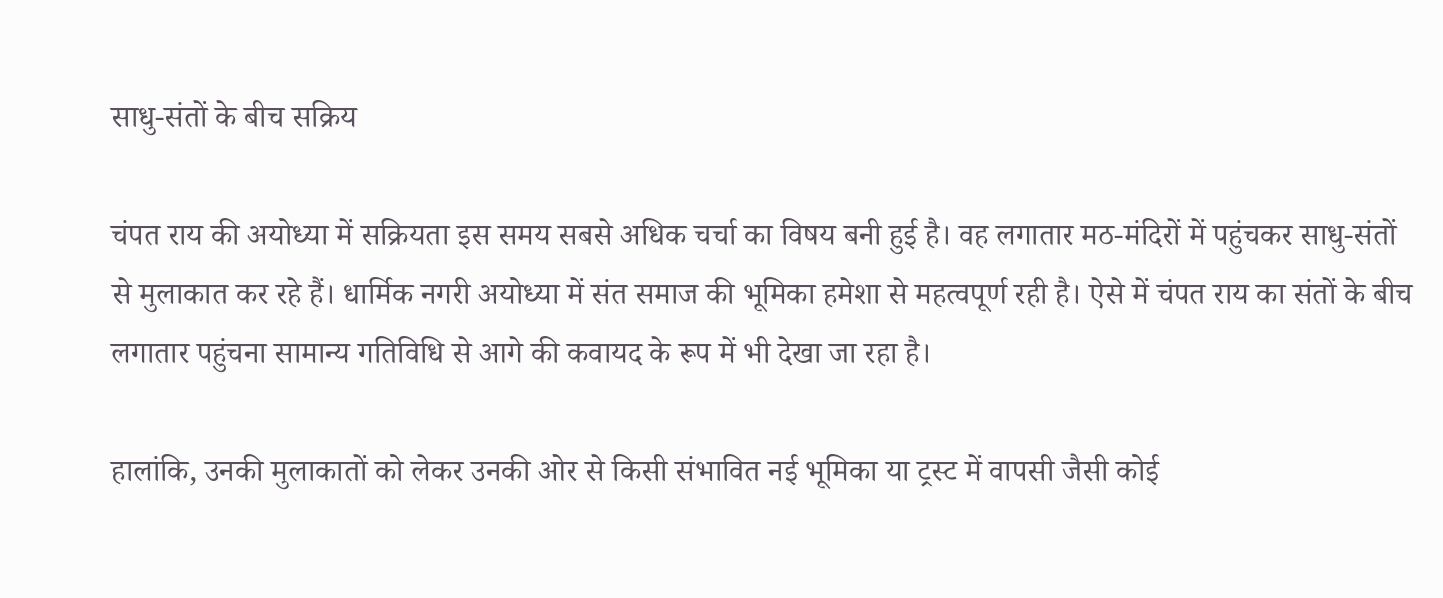साधु-संतों के बीच सक्रिय

चंपत राय की अयोध्या में सक्रियता इस समय सबसे अधिक चर्चा का विषय बनी हुई है। वह लगातार मठ-मंदिरों में पहुंचकर साधु-संतों से मुलाकात कर रहे हैं। धार्मिक नगरी अयोध्या में संत समाज की भूमिका हमेशा से महत्वपूर्ण रही है। ऐसे में चंपत राय का संतों के बीच लगातार पहुंचना सामान्य गतिविधि से आगे की कवायद के रूप में भी देखा जा रहा है।

हालांकि, उनकी मुलाकातों को लेकर उनकी ओर से किसी संभावित नई भूमिका या ट्रस्ट में वापसी जैसी कोई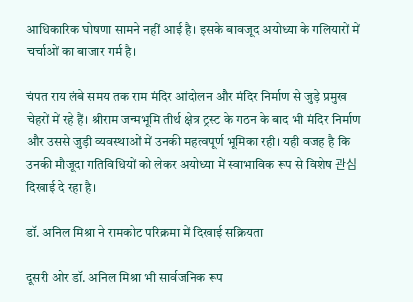आधिकारिक घोषणा सामने नहीं आई है। इसके बावजूद अयोध्या के गलियारों में चर्चाओं का बाजार गर्म है।

चंपत राय लंबे समय तक राम मंदिर आंदोलन और मंदिर निर्माण से जुड़े प्रमुख चेहरों में रहे हैं। श्रीराम जन्मभूमि तीर्थ क्षेत्र ट्रस्ट के गठन के बाद भी मंदिर निर्माण और उससे जुड़ी व्यवस्थाओं में उनकी महत्वपूर्ण भूमिका रही। यही वजह है कि उनकी मौजूदा गतिविधियों को लेकर अयोध्या में स्वाभाविक रूप से विशेष 관심 दिखाई दे रहा है।

डॉ. अनिल मिश्रा ने रामकोट परिक्रमा में दिखाई सक्रियता

दूसरी ओर डॉ. अनिल मिश्रा भी सार्वजनिक रूप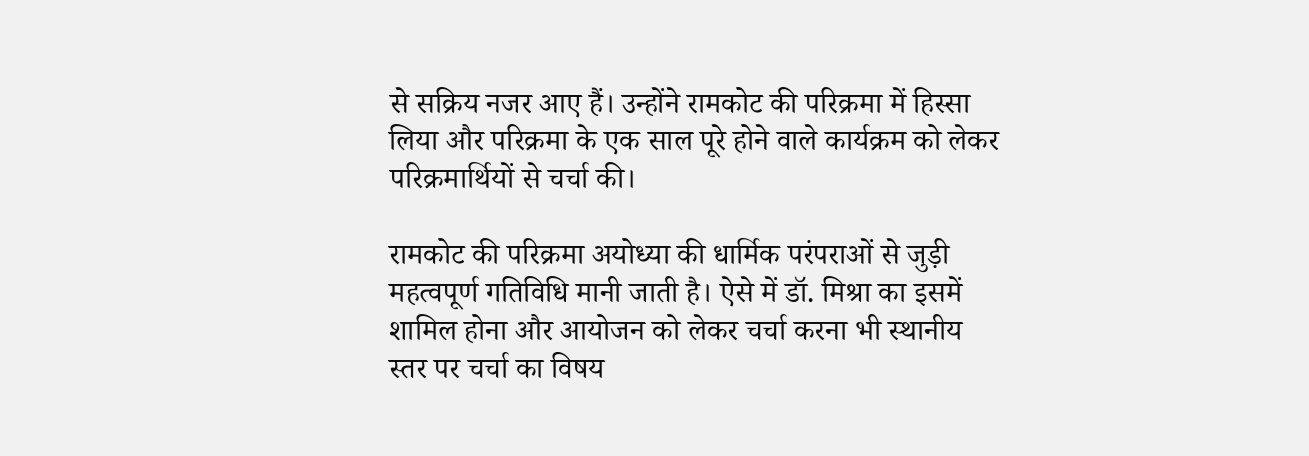से सक्रिय नजर आए हैं। उन्होंने रामकोट की परिक्रमा में हिस्सा लिया और परिक्रमा के एक साल पूरे होने वाले कार्यक्रम को लेकर परिक्रमार्थियों से चर्चा की।

रामकोट की परिक्रमा अयोध्या की धार्मिक परंपराओं से जुड़ी महत्वपूर्ण गतिविधि मानी जाती है। ऐसे में डॉ. मिश्रा का इसमें शामिल होना और आयोजन को लेकर चर्चा करना भी स्थानीय स्तर पर चर्चा का विषय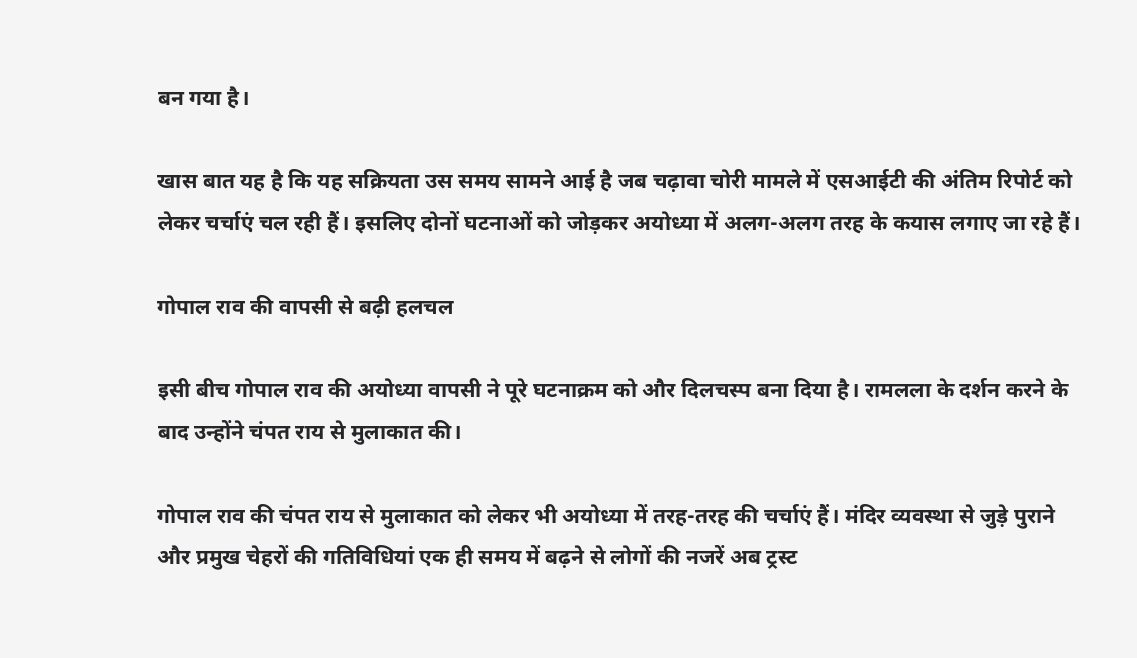बन गया है।

खास बात यह है कि यह सक्रियता उस समय सामने आई है जब चढ़ावा चोरी मामले में एसआईटी की अंतिम रिपोर्ट को लेकर चर्चाएं चल रही हैं। इसलिए दोनों घटनाओं को जोड़कर अयोध्या में अलग-अलग तरह के कयास लगाए जा रहे हैं।

गोपाल राव की वापसी से बढ़ी हलचल

इसी बीच गोपाल राव की अयोध्या वापसी ने पूरे घटनाक्रम को और दिलचस्प बना दिया है। रामलला के दर्शन करने के बाद उन्होंने चंपत राय से मुलाकात की।

गोपाल राव की चंपत राय से मुलाकात को लेकर भी अयोध्या में तरह-तरह की चर्चाएं हैं। मंदिर व्यवस्था से जुड़े पुराने और प्रमुख चेहरों की गतिविधियां एक ही समय में बढ़ने से लोगों की नजरें अब ट्रस्ट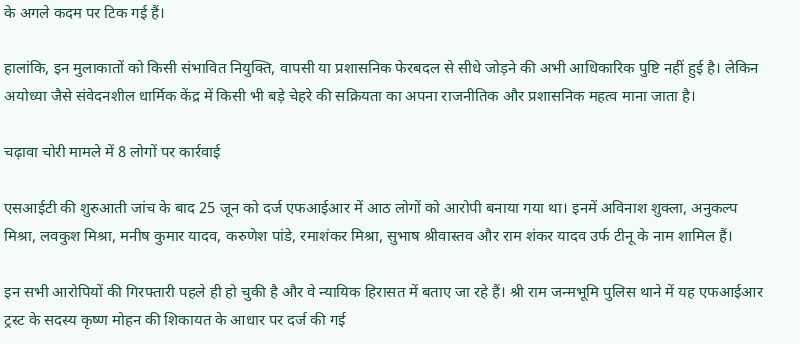के अगले कदम पर टिक गई हैं।

हालांकि, इन मुलाकातों को किसी संभावित नियुक्ति, वापसी या प्रशासनिक फेरबदल से सीधे जोड़ने की अभी आधिकारिक पुष्टि नहीं हुई है। लेकिन अयोध्या जैसे संवेदनशील धार्मिक केंद्र में किसी भी बड़े चेहरे की सक्रियता का अपना राजनीतिक और प्रशासनिक महत्व माना जाता है।

चढ़ावा चोरी मामले में 8 लोगों पर कार्रवाई

एसआईटी की शुरुआती जांच के बाद 25 जून को दर्ज एफआईआर में आठ लोगों को आरोपी बनाया गया था। इनमें अविनाश शुक्ला, अनुकल्प मिश्रा, लवकुश मिश्रा, मनीष कुमार यादव, करुणेश पांडे, रमाशंकर मिश्रा, सुभाष श्रीवास्तव और राम शंकर यादव उर्फ टीनू के नाम शामिल हैं।

इन सभी आरोपियों की गिरफ्तारी पहले ही हो चुकी है और वे न्यायिक हिरासत में बताए जा रहे हैं। श्री राम जन्मभूमि पुलिस थाने में यह एफआईआर ट्रस्ट के सदस्य कृष्ण मोहन की शिकायत के आधार पर दर्ज की गई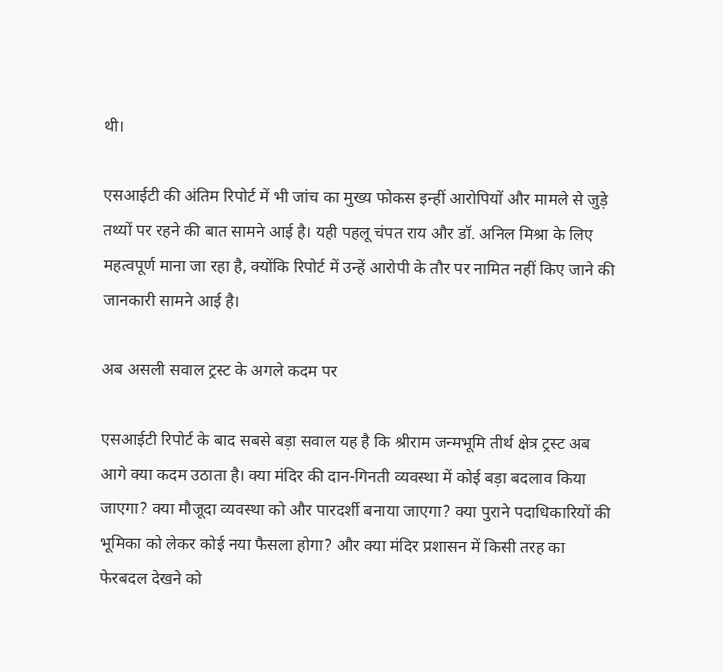थी।

एसआईटी की अंतिम रिपोर्ट में भी जांच का मुख्य फोकस इन्हीं आरोपियों और मामले से जुड़े तथ्यों पर रहने की बात सामने आई है। यही पहलू चंपत राय और डॉ. अनिल मिश्रा के लिए महत्वपूर्ण माना जा रहा है, क्योंकि रिपोर्ट में उन्हें आरोपी के तौर पर नामित नहीं किए जाने की जानकारी सामने आई है।

अब असली सवाल ट्रस्ट के अगले कदम पर

एसआईटी रिपोर्ट के बाद सबसे बड़ा सवाल यह है कि श्रीराम जन्मभूमि तीर्थ क्षेत्र ट्रस्ट अब आगे क्या कदम उठाता है। क्या मंदिर की दान-गिनती व्यवस्था में कोई बड़ा बदलाव किया जाएगा? क्या मौजूदा व्यवस्था को और पारदर्शी बनाया जाएगा? क्या पुराने पदाधिकारियों की भूमिका को लेकर कोई नया फैसला होगा? और क्या मंदिर प्रशासन में किसी तरह का फेरबदल देखने को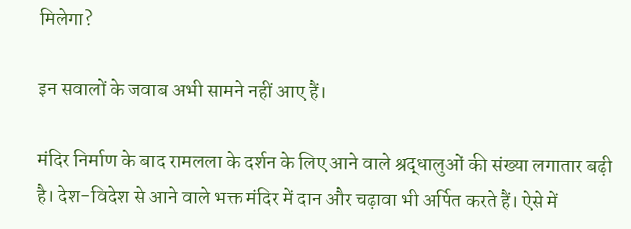मिलेगा?

इन सवालों के जवाब अभी सामने नहीं आए हैं।

मंदिर निर्माण के बाद रामलला के दर्शन के लिए आने वाले श्रद्धालुओं की संख्या लगातार बढ़ी है। देश-विदेश से आने वाले भक्त मंदिर में दान और चढ़ावा भी अर्पित करते हैं। ऐसे में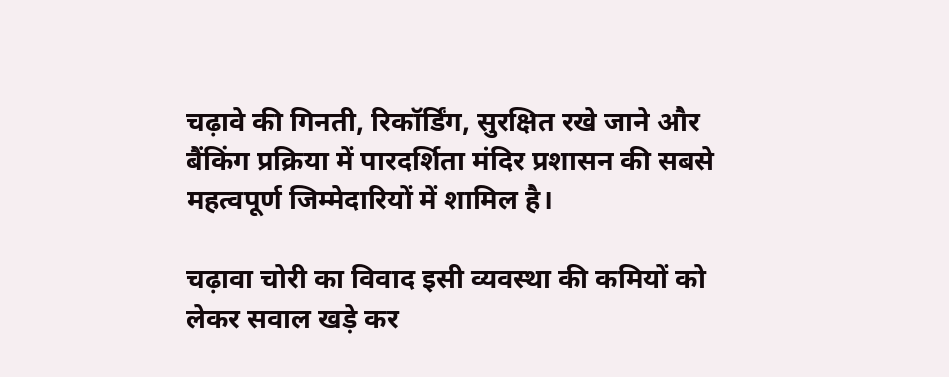चढ़ावे की गिनती, रिकॉर्डिंग, सुरक्षित रखे जाने और बैंकिंग प्रक्रिया में पारदर्शिता मंदिर प्रशासन की सबसे महत्वपूर्ण जिम्मेदारियों में शामिल है।

चढ़ावा चोरी का विवाद इसी व्यवस्था की कमियों को लेकर सवाल खड़े कर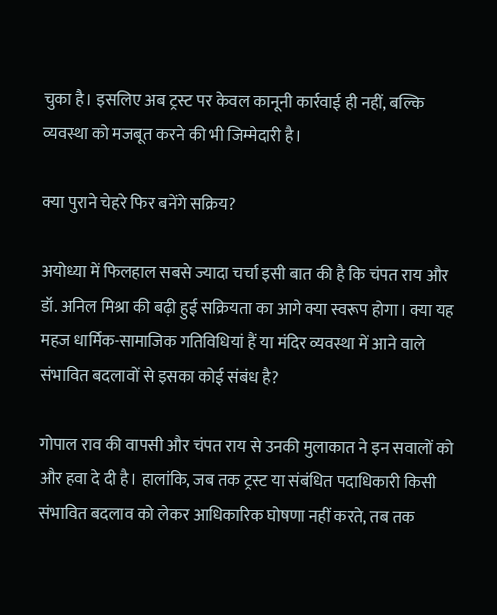चुका है। इसलिए अब ट्रस्ट पर केवल कानूनी कार्रवाई ही नहीं, बल्कि व्यवस्था को मजबूत करने की भी जिम्मेदारी है।

क्या पुराने चेहरे फिर बनेंगे सक्रिय?

अयोध्या में फिलहाल सबसे ज्यादा चर्चा इसी बात की है कि चंपत राय और डॉ. अनिल मिश्रा की बढ़ी हुई सक्रियता का आगे क्या स्वरूप होगा। क्या यह महज धार्मिक-सामाजिक गतिविधियां हैं या मंदिर व्यवस्था में आने वाले संभावित बदलावों से इसका कोई संबंध है?

गोपाल राव की वापसी और चंपत राय से उनकी मुलाकात ने इन सवालों को और हवा दे दी है। हालांकि, जब तक ट्रस्ट या संबंधित पदाधिकारी किसी संभावित बदलाव को लेकर आधिकारिक घोषणा नहीं करते, तब तक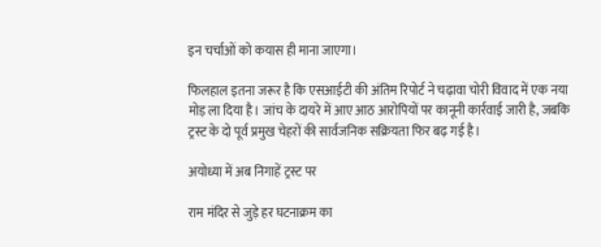इन चर्चाओं को कयास ही माना जाएगा।

फिलहाल इतना जरूर है कि एसआईटी की अंतिम रिपोर्ट ने चढ़ावा चोरी विवाद में एक नया मोड़ ला दिया है। जांच के दायरे में आए आठ आरोपियों पर कानूनी कार्रवाई जारी है, जबकि ट्रस्ट के दो पूर्व प्रमुख चेहरों की सार्वजनिक सक्रियता फिर बढ़ गई है।

अयोध्या में अब निगाहें ट्रस्ट पर

राम मंदिर से जुड़े हर घटनाक्रम का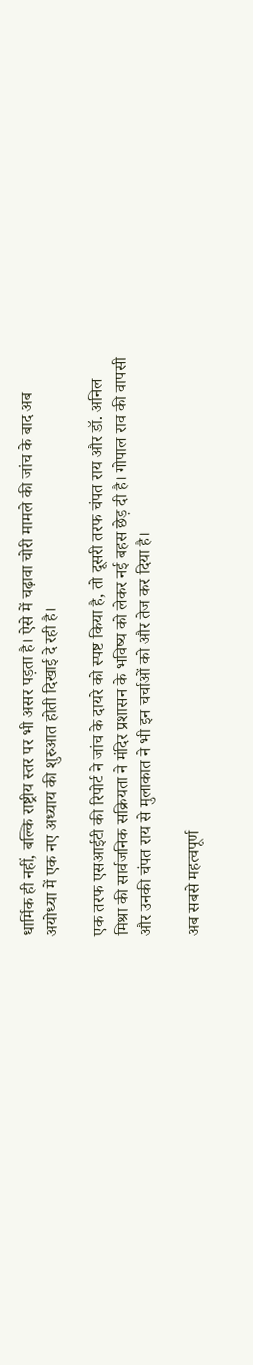धार्मिक ही नहीं, बल्कि राष्ट्रीय स्तर पर भी असर पड़ता है। ऐसे में चढ़ावा चोरी मामले की जांच के बाद अब अयोध्या में एक नए अध्याय की शुरुआत होती दिखाई दे रही है।

एक तरफ एसआईटी की रिपोर्ट ने जांच के दायरे को स्पष्ट किया है, तो दूसरी तरफ चंपत राय और डॉ. अनिल मिश्रा की सार्वजनिक सक्रियता ने मंदिर प्रशासन के भविष्य को लेकर नई बहस छेड़ दी है। गोपाल राव की वापसी और उनकी चंपत राय से मुलाकात ने भी इन चर्चाओं को और तेज कर दिया है।

अब सबसे महत्वपूर्ण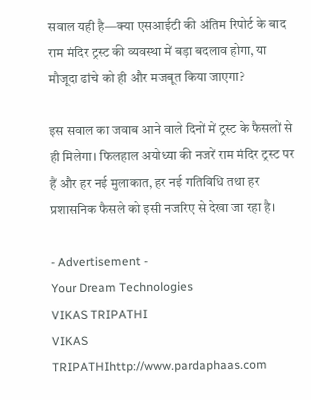सवाल यही है—क्या एसआईटी की अंतिम रिपोर्ट के बाद राम मंदिर ट्रस्ट की व्यवस्था में बड़ा बदलाव होगा, या मौजूदा ढांचे को ही और मजबूत किया जाएगा?

इस सवाल का जवाब आने वाले दिनों में ट्रस्ट के फैसलों से ही मिलेगा। फिलहाल अयोध्या की नजरें राम मंदिर ट्रस्ट पर हैं और हर नई मुलाकात, हर नई गतिविधि तथा हर प्रशासनिक फैसले को इसी नजरिए से देखा जा रहा है।

- Advertisement -
Your Dream Technologies
VIKAS TRIPATHI
VIKAS TRIPATHIhttp://www.pardaphaas.com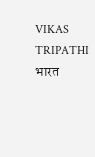VIKAS TRIPATHI भारत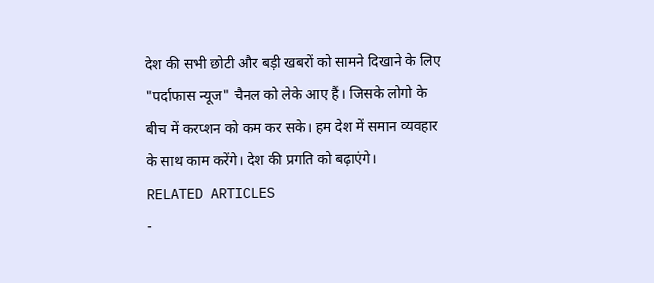देश की सभी छोटी और बड़ी खबरों को सामने दिखाने के लिए "पर्दाफास न्यूज" चैनल को लेके आए हैं। जिसके लोगो के बीच में करप्शन को कम कर सके। हम देश में समान व्यवहार के साथ काम करेंगे। देश की प्रगति को बढ़ाएंगे।
RELATED ARTICLES
-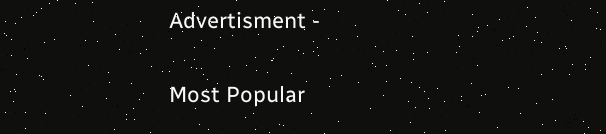Advertisment -

Most Popular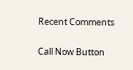Recent Comments

Call Now Button